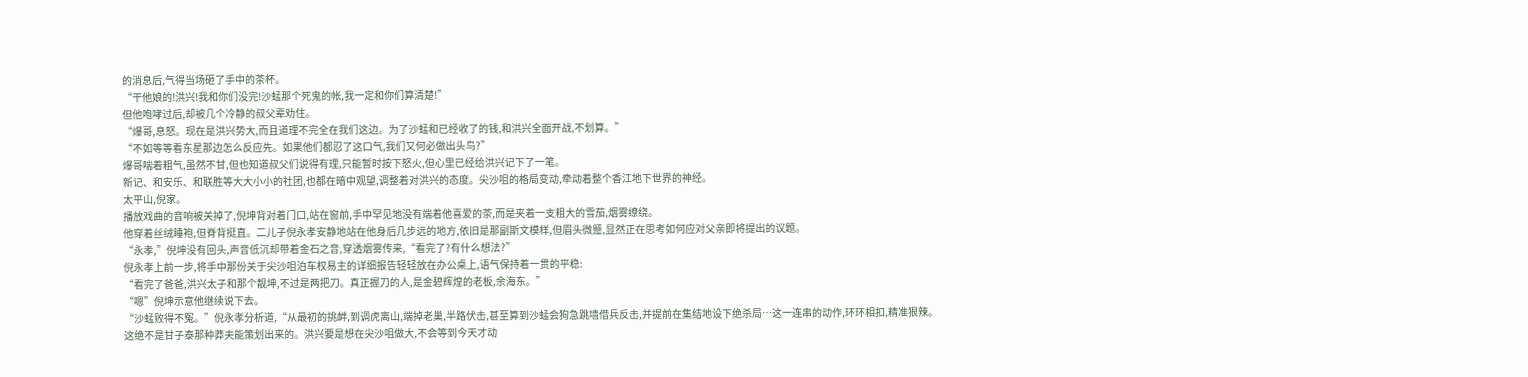的消息后,气得当场砸了手中的茶杯。
“干他娘的!洪兴!我和你们没完!沙蜢那个死鬼的帐,我一定和你们算清楚!”
但他咆哮过后,却被几个冷静的叔父辈劝住。
“爆哥,息怒。现在是洪兴势大,而且道理不完全在我们这边。为了沙蜢和已经收了的钱,和洪兴全面开战,不划算。”
“不如等等看东星那边怎么反应先。如果他们都忍了这口气,我们又何必做出头鸟?”
爆哥喘着粗气,虽然不甘,但也知道叔父们说得有理,只能暂时按下怒火,但心里已经给洪兴记下了一笔。
新记、和安乐、和联胜等大大小小的社团,也都在暗中观望,调整着对洪兴的态度。尖沙咀的格局变动,牵动着整个香江地下世界的神经。
太平山,倪家。
播放戏曲的音响被关掉了,倪坤背对着门口,站在窗前,手中罕见地没有端着他喜爱的茶,而是夹着一支粗大的雪茄,烟雾缭绕。
他穿着丝绒睡袍,但脊背挺直。二儿子倪永孝安静地站在他身后几步远的地方,依旧是那副斯文模样,但眉头微蹙,显然正在思考如何应对父亲即将提出的议题。
“永孝,”倪坤没有回头,声音低沉却带着金石之音,穿透烟雾传来,“看完了?有什么想法?”
倪永孝上前一步,将手中那份关于尖沙咀泊车权易主的详细报告轻轻放在办公桌上,语气保持着一贯的平稳:
“看完了爸爸,洪兴太子和那个靓坤,不过是两把刀。真正握刀的人,是金碧辉煌的老板,余海东。”
“嗯”倪坤示意他继续说下去。
“沙蜢败得不冤。”倪永孝分析道,“从最初的挑衅,到调虎离山,端掉老巢,半路伏击,甚至算到沙蜢会狗急跳墙借兵反击,并提前在集结地设下绝杀局…这一连串的动作,环环相扣,精准狠辣。
这绝不是甘子泰那种莽夫能策划出来的。洪兴要是想在尖沙咀做大,不会等到今天才动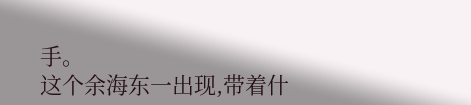手。
这个余海东一出现,带着什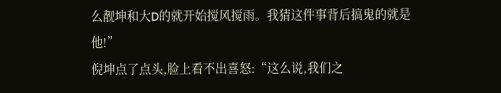么靓坤和大D的就开始搅风搅雨。我猜这件事背后搞鬼的就是他!”
倪坤点了点头,脸上看不出喜怒:“这么说,我们之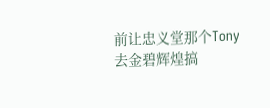前让忠义堂那个Tony去金碧辉煌搞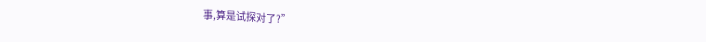事,算是试探对了?”